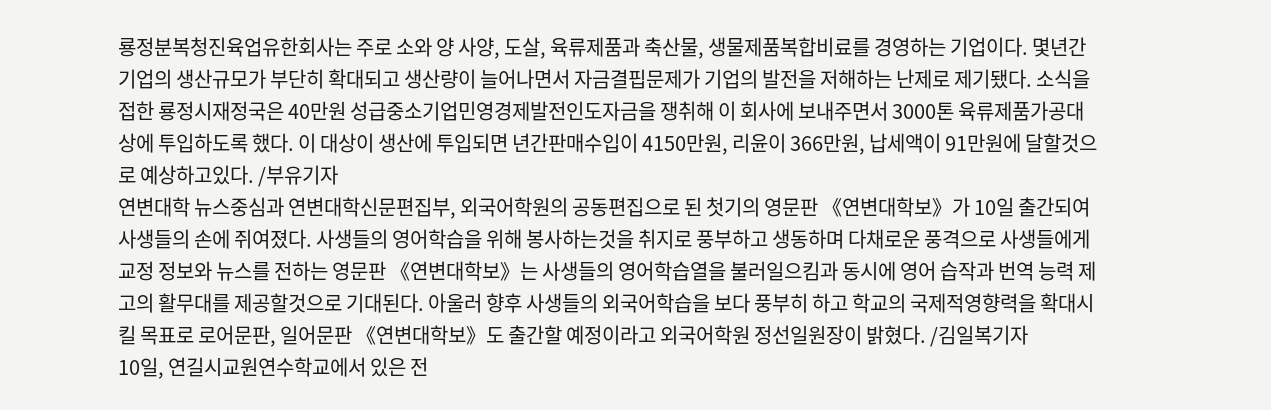룡정분복청진육업유한회사는 주로 소와 양 사양, 도살, 육류제품과 축산물, 생물제품복합비료를 경영하는 기업이다. 몇년간 기업의 생산규모가 부단히 확대되고 생산량이 늘어나면서 자금결핍문제가 기업의 발전을 저해하는 난제로 제기됐다. 소식을 접한 룡정시재정국은 40만원 성급중소기업민영경제발전인도자금을 쟁취해 이 회사에 보내주면서 3000톤 육류제품가공대상에 투입하도록 했다. 이 대상이 생산에 투입되면 년간판매수입이 4150만원, 리윤이 366만원, 납세액이 91만원에 달할것으로 예상하고있다. /부유기자
연변대학 뉴스중심과 연변대학신문편집부, 외국어학원의 공동편집으로 된 첫기의 영문판 《연변대학보》가 10일 출간되여 사생들의 손에 쥐여졌다. 사생들의 영어학습을 위해 봉사하는것을 취지로 풍부하고 생동하며 다채로운 풍격으로 사생들에게 교정 정보와 뉴스를 전하는 영문판 《연변대학보》는 사생들의 영어학습열을 불러일으킴과 동시에 영어 습작과 번역 능력 제고의 활무대를 제공할것으로 기대된다. 아울러 향후 사생들의 외국어학습을 보다 풍부히 하고 학교의 국제적영향력을 확대시킬 목표로 로어문판, 일어문판 《연변대학보》도 출간할 예정이라고 외국어학원 정선일원장이 밝혔다. /김일복기자
10일, 연길시교원연수학교에서 있은 전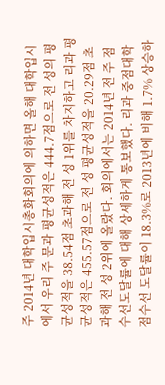주 2014년 대학입시총화회의에 의하면 올해 대학입시에서 우리 주 문과 평균성적은 444.7점으로 전 성의 평균성적을 38.54점 초과해 전 성 1위를 차지하고 리과 평균성적은 455.57점으로 전 성 평균성적을 20.29점 초과해 전 성 2위에 올랐다. 회의에서는 2014년 전 주 점수선도달률에 대해 상세하게 통보했다. 리과 중점대학 점수선 도달률이 18.3%로 2013년에 비해 1.7% 상승하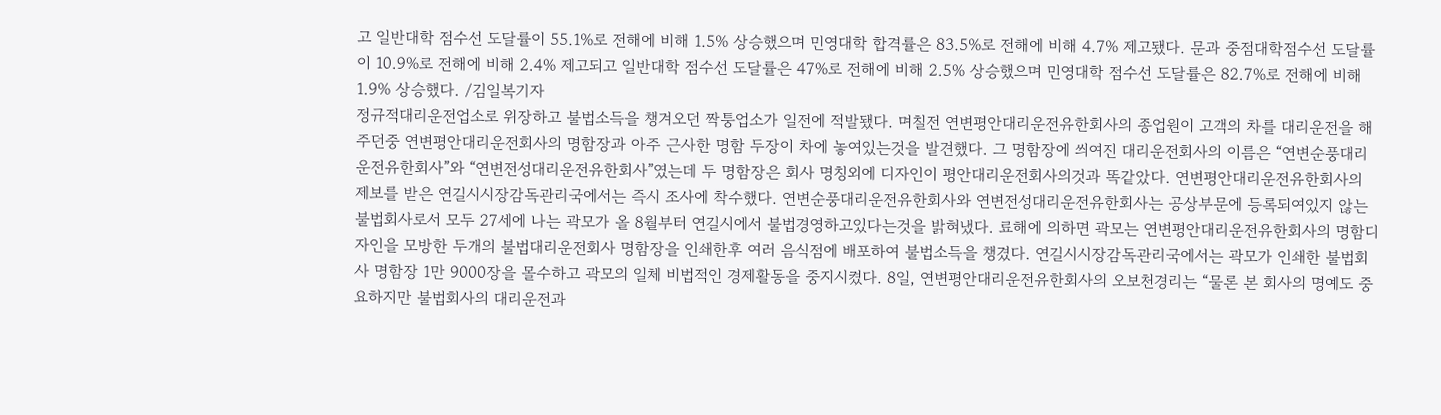고 일반대학 점수선 도달률이 55.1%로 전해에 비해 1.5% 상승했으며 민영대학 합격률은 83.5%로 전해에 비해 4.7% 제고됐다. 문과 중점대학점수선 도달률이 10.9%로 전해에 비해 2.4% 제고되고 일반대학 점수선 도달률은 47%로 전해에 비해 2.5% 상승했으며 민영대학 점수선 도달률은 82.7%로 전해에 비해 1.9% 상승했다. /김일복기자
정규적대리운전업소로 위장하고 불법소득을 챙겨오던 짝퉁업소가 일전에 적발됐다. 며칠전 연변평안대리운전유한회사의 종업원이 고객의 차를 대리운전을 해주던중 연변평안대리운전회사의 명함장과 아주 근사한 명함 두장이 차에 놓여있는것을 발견했다. 그 명함장에 씌여진 대리운전회사의 이름은 “연변순풍대리운전유한회사”와 “연변전성대리운전유한회사”였는데 두 명함장은 회사 명칭외에 디자인이 평안대리운전회사의것과 똑같았다. 연변평안대리운전유한회사의 제보를 받은 연길시시장감독관리국에서는 즉시 조사에 착수했다. 연변순풍대리운전유한회사와 연변전성대리운전유한회사는 공상부문에 등록되여있지 않는 불법회사로서 모두 27세에 나는 곽모가 올 8월부터 연길시에서 불법경영하고있다는것을 밝혀냈다. 료해에 의하면 곽모는 연변평안대리운전유한회사의 명함디자인을 모방한 두개의 불법대리운전회사 명함장을 인쇄한후 여러 음식점에 배포하여 불법소득을 챙겼다. 연길시시장감독관리국에서는 곽모가 인쇄한 불법회사 명함장 1만 9000장을 몰수하고 곽모의 일체 비법적인 경제활동을 중지시켰다. 8일, 연변평안대리운전유한회사의 오보천경리는 “물론 본 회사의 명예도 중요하지만 불법회사의 대리운전과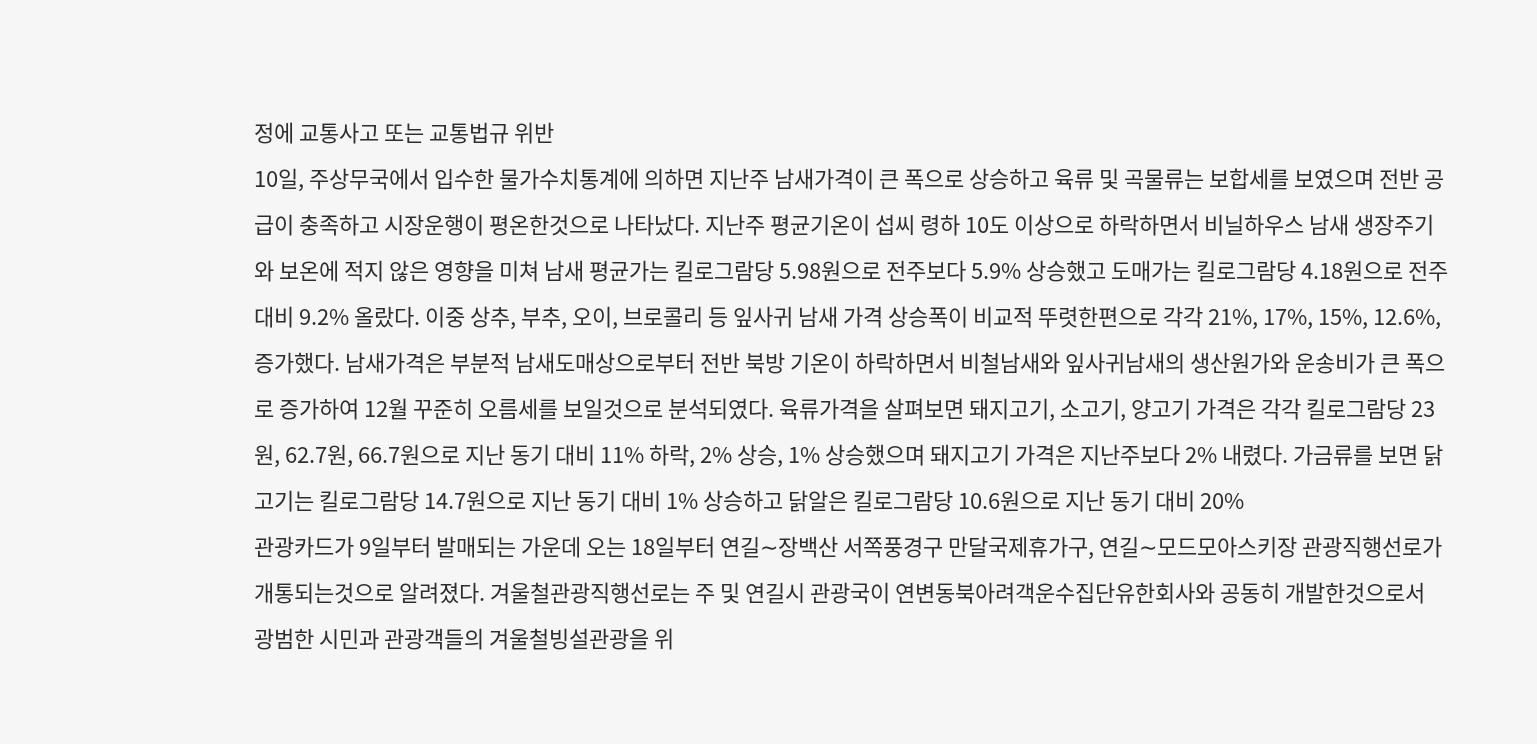정에 교통사고 또는 교통법규 위반
10일, 주상무국에서 입수한 물가수치통계에 의하면 지난주 남새가격이 큰 폭으로 상승하고 육류 및 곡물류는 보합세를 보였으며 전반 공급이 충족하고 시장운행이 평온한것으로 나타났다. 지난주 평균기온이 섭씨 령하 10도 이상으로 하락하면서 비닐하우스 남새 생장주기와 보온에 적지 않은 영향을 미쳐 남새 평균가는 킬로그람당 5.98원으로 전주보다 5.9% 상승했고 도매가는 킬로그람당 4.18원으로 전주 대비 9.2% 올랐다. 이중 상추, 부추, 오이, 브로콜리 등 잎사귀 남새 가격 상승폭이 비교적 뚜렷한편으로 각각 21%, 17%, 15%, 12.6%, 증가했다. 남새가격은 부분적 남새도매상으로부터 전반 북방 기온이 하락하면서 비철남새와 잎사귀남새의 생산원가와 운송비가 큰 폭으로 증가하여 12월 꾸준히 오름세를 보일것으로 분석되였다. 육류가격을 살펴보면 돼지고기, 소고기, 양고기 가격은 각각 킬로그람당 23원, 62.7원, 66.7원으로 지난 동기 대비 11% 하락, 2% 상승, 1% 상승했으며 돼지고기 가격은 지난주보다 2% 내렸다. 가금류를 보면 닭고기는 킬로그람당 14.7원으로 지난 동기 대비 1% 상승하고 닭알은 킬로그람당 10.6원으로 지난 동기 대비 20%
관광카드가 9일부터 발매되는 가운데 오는 18일부터 연길∼장백산 서쪽풍경구 만달국제휴가구, 연길∼모드모아스키장 관광직행선로가 개통되는것으로 알려졌다. 겨울철관광직행선로는 주 및 연길시 관광국이 연변동북아려객운수집단유한회사와 공동히 개발한것으로서 광범한 시민과 관광객들의 겨울철빙설관광을 위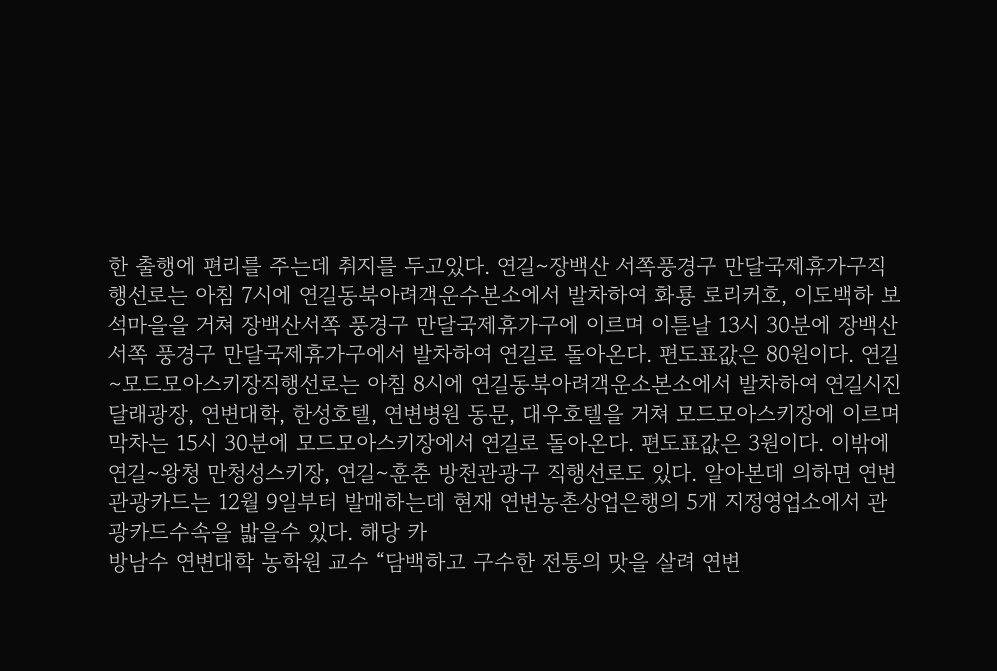한 출행에 편리를 주는데 취지를 두고있다. 연길∼장백산 서쪽풍경구 만달국제휴가구직행선로는 아침 7시에 연길동북아려객운수본소에서 발차하여 화룡 로리커호, 이도백하 보석마을을 거쳐 장백산서쪽 풍경구 만달국제휴가구에 이르며 이튿날 13시 30분에 장백산서쪽 풍경구 만달국제휴가구에서 발차하여 연길로 돌아온다. 편도표값은 80원이다. 연길∼모드모아스키장직행선로는 아침 8시에 연길동북아려객운소본소에서 발차하여 연길시진달래광장, 연변대학, 한성호텔, 연변병원 동문, 대우호텔을 거쳐 모드모아스키장에 이르며 막차는 15시 30분에 모드모아스키장에서 연길로 돌아온다. 편도표값은 3원이다. 이밖에 연길∼왕청 만청성스키장, 연길∼훈춘 방천관광구 직행선로도 있다. 알아본데 의하면 연변관광카드는 12월 9일부터 발매하는데 현재 연변농촌상업은행의 5개 지정영업소에서 관광카드수속을 밟을수 있다. 해당 카
방남수 연변대학 농학원 교수 “담백하고 구수한 전통의 맛을 살려 연변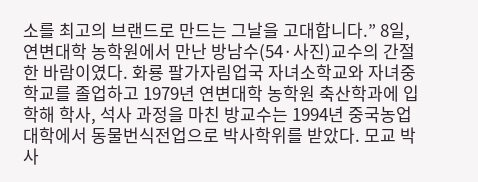소를 최고의 브랜드로 만드는 그날을 고대합니다.” 8일, 연변대학 농학원에서 만난 방남수(54·사진)교수의 간절한 바람이였다. 화룡 팔가자림업국 자녀소학교와 자녀중학교를 졸업하고 1979년 연변대학 농학원 축산학과에 입학해 학사, 석사 과정을 마친 방교수는 1994년 중국농업대학에서 동물번식전업으로 박사학위를 받았다. 모교 박사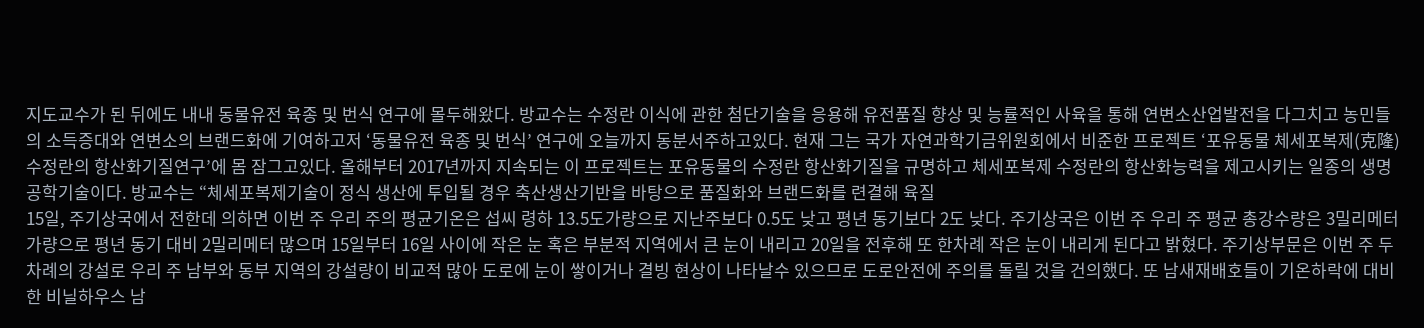지도교수가 된 뒤에도 내내 동물유전 육종 및 번식 연구에 몰두해왔다. 방교수는 수정란 이식에 관한 첨단기술을 응용해 유전품질 향상 및 능률적인 사육을 통해 연변소산업발전을 다그치고 농민들의 소득증대와 연변소의 브랜드화에 기여하고저 ‘동물유전 육종 및 번식’ 연구에 오늘까지 동분서주하고있다. 현재 그는 국가 자연과학기금위원회에서 비준한 프로젝트 ‘포유동물 체세포복제(克隆) 수정란의 항산화기질연구’에 몸 잠그고있다. 올해부터 2017년까지 지속되는 이 프로젝트는 포유동물의 수정란 항산화기질을 규명하고 체세포복제 수정란의 항산화능력을 제고시키는 일종의 생명공학기술이다. 방교수는 “체세포복제기술이 정식 생산에 투입될 경우 축산생산기반을 바탕으로 품질화와 브랜드화를 련결해 육질
15일, 주기상국에서 전한데 의하면 이번 주 우리 주의 평균기온은 섭씨 령하 13.5도가량으로 지난주보다 0.5도 낮고 평년 동기보다 2도 낮다. 주기상국은 이번 주 우리 주 평균 총강수량은 3밀리메터가량으로 평년 동기 대비 2밀리메터 많으며 15일부터 16일 사이에 작은 눈 혹은 부분적 지역에서 큰 눈이 내리고 20일을 전후해 또 한차례 작은 눈이 내리게 된다고 밝혔다. 주기상부문은 이번 주 두차례의 강설로 우리 주 남부와 동부 지역의 강설량이 비교적 많아 도로에 눈이 쌓이거나 결빙 현상이 나타날수 있으므로 도로안전에 주의를 돌릴 것을 건의했다. 또 남새재배호들이 기온하락에 대비한 비닐하우스 남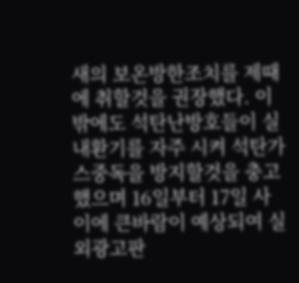새의 보온방한조치를 제때에 취할것을 권장했다. 이밖에도 석탄난방호들이 실내환기를 자주 시켜 석탄가스중독을 방지할것을 충고했으며 16일부터 17일 사이에 큰바람이 예상되여 실외광고판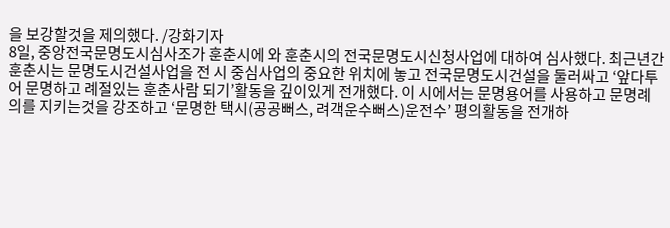을 보강할것을 제의했다. /강화기자
8일, 중앙전국문명도시심사조가 훈춘시에 와 훈춘시의 전국문명도시신청사업에 대하여 심사했다. 최근년간 훈춘시는 문명도시건설사업을 전 시 중심사업의 중요한 위치에 놓고 전국문명도시건설을 둘러싸고 ‘앞다투어 문명하고 례절있는 훈춘사람 되기’활동을 깊이있게 전개했다. 이 시에서는 문명용어를 사용하고 문명례의를 지키는것을 강조하고 ‘문명한 택시(공공뻐스, 려객운수뻐스)운전수’ 평의활동을 전개하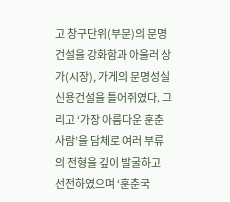고 창구단위(부문)의 문명건설을 강화함과 아울러 상가(시장), 가게의 문명성실신용건설을 틀어쥐였다. 그리고 ‘가장 아름다운 훈춘사람’을 담체로 여러 부류의 전형을 깊이 발굴하고 선전하였으며 ‘훈춘국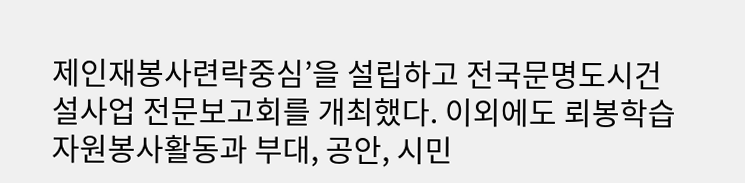제인재봉사련락중심’을 설립하고 전국문명도시건설사업 전문보고회를 개최했다. 이외에도 뢰봉학습자원봉사활동과 부대, 공안, 시민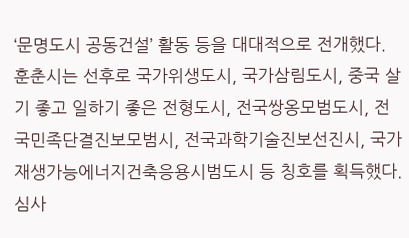‘문명도시 공동건설’ 활동 등을 대대적으로 전개했다. 훈춘시는 선후로 국가위생도시, 국가삼림도시, 중국 살기 좋고 일하기 좋은 전형도시, 전국쌍옹모범도시, 전국민족단결진보모범시, 전국과학기술진보선진시, 국가재생가능에너지건축응용시범도시 등 칭호를 획득했다. 심사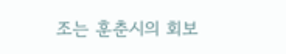조는 훈춘시의 회보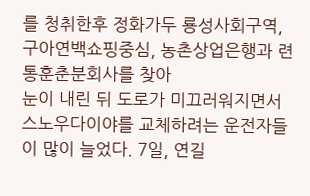를 청취한후 정화가두 룡성사회구역, 구아연백쇼핑중심, 농촌상업은행과 련통훈춘분회사를 찾아
눈이 내린 뒤 도로가 미끄러워지면서 스노우다이야를 교체하려는 운전자들이 많이 늘었다. 7일, 연길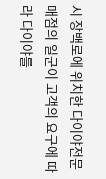시 장백로에 위치한 다이야전문매점의 일군이 고객의 요구에 따라 다이야를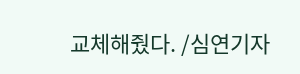교체해줬다. /심연기자